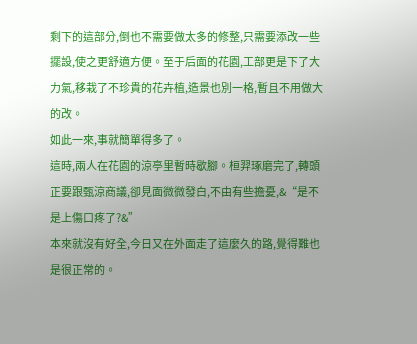剩下的這部分,倒也不需要做太多的修整,只需要添改一些擺設,使之更舒適方便。至于后面的花園,工部更是下了大力氣,移栽了不珍貴的花卉植,造景也別一格,暫且不用做大的改。
如此一來,事就簡單得多了。
這時,兩人在花園的涼亭里暫時歇腳。桓羿琢磨完了,轉頭正要跟甄涼商議,卻見面微微發白,不由有些擔憂,&“是不是上傷口疼了?&”
本來就沒有好全,今日又在外面走了這麼久的路,覺得難也是很正常的。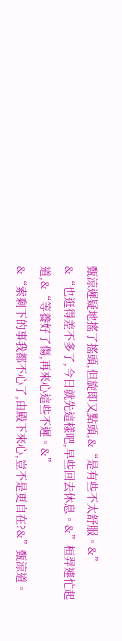甄涼遲疑地搖了搖頭,但旋即又點頭,&“是有些不太舒服。&”
&“也逛得差不多了,今日就先這樣吧,早些回去休息。&”桓羿連忙起道,&“等養好了傷,再來心這些不遲。&”
&“索剩下的事我都不心了,由殿下來心,豈不是更自在?&”甄涼道。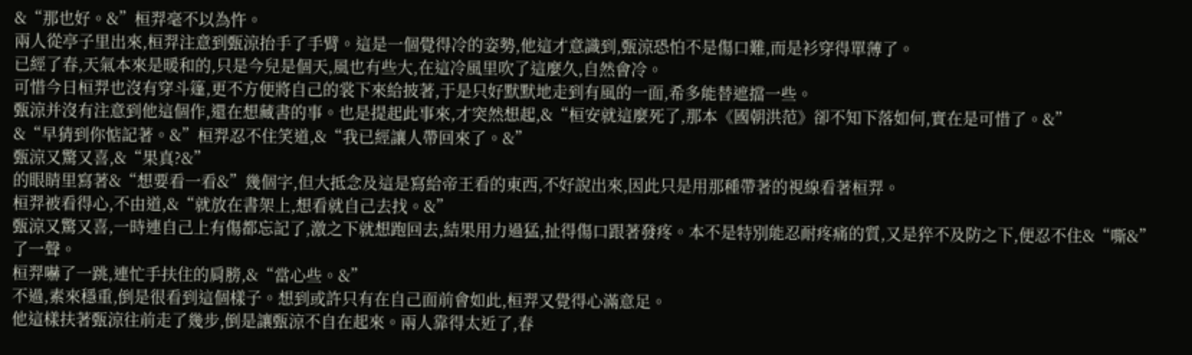&“那也好。&”桓羿毫不以為忤。
兩人從亭子里出來,桓羿注意到甄涼抬手了手臂。這是一個覺得冷的姿勢,他這才意識到,甄涼恐怕不是傷口難,而是衫穿得單薄了。
已經了春,天氣本來是暖和的,只是今兒是個天,風也有些大,在這冷風里吹了這麼久,自然會冷。
可惜今日桓羿也沒有穿斗篷,更不方便將自己的裳下來給披著,于是只好默默地走到有風的一面,希多能替遮擋一些。
甄涼并沒有注意到他這個作,還在想藏書的事。也是提起此事來,才突然想起,&“桓安就這麼死了,那本《國朝洪范》卻不知下落如何,實在是可惜了。&”
&“早猜到你惦記著。&”桓羿忍不住笑道,&“我已經讓人帶回來了。&”
甄涼又驚又喜,&“果真?&”
的眼睛里寫著&“想要看一看&”幾個字,但大抵念及這是寫給帝王看的東西,不好說出來,因此只是用那種帶著的視線看著桓羿。
桓羿被看得心,不由道,&“就放在書架上,想看就自己去找。&”
甄涼又驚又喜,一時連自己上有傷都忘記了,激之下就想跑回去,結果用力過猛,扯得傷口跟著發疼。本不是特別能忍耐疼痛的質,又是猝不及防之下,便忍不住&“嘶&”了一聲。
桓羿嚇了一跳,連忙手扶住的肩膀,&“當心些。&”
不過,素來穩重,倒是很看到這個樣子。想到或許只有在自己面前會如此,桓羿又覺得心滿意足。
他這樣扶著甄涼往前走了幾步,倒是讓甄涼不自在起來。兩人靠得太近了,春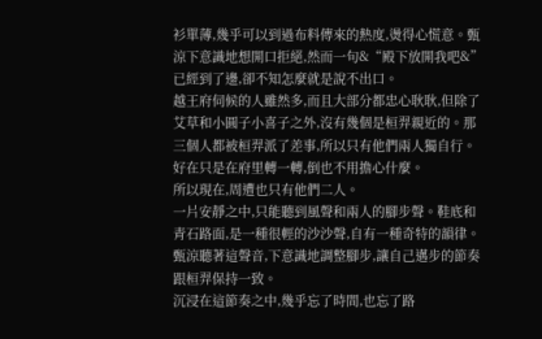衫單薄,幾乎可以到過布料傳來的熱度,燙得心慌意。甄涼下意識地想開口拒絕,然而一句&“殿下放開我吧&”已經到了邊,卻不知怎麼就是說不出口。
越王府伺候的人雖然多,而且大部分都忠心耿耿,但除了艾草和小圓子小喜子之外,沒有幾個是桓羿親近的。那三個人都被桓羿派了差事,所以只有他們兩人獨自行。好在只是在府里轉一轉,倒也不用擔心什麼。
所以現在,周遭也只有他們二人。
一片安靜之中,只能聽到風聲和兩人的腳步聲。鞋底和青石路面,是一種很輕的沙沙聲,自有一種奇特的韻律。甄涼聽著這聲音,下意識地調整腳步,讓自己邁步的節奏跟桓羿保持一致。
沉浸在這節奏之中,幾乎忘了時間,也忘了路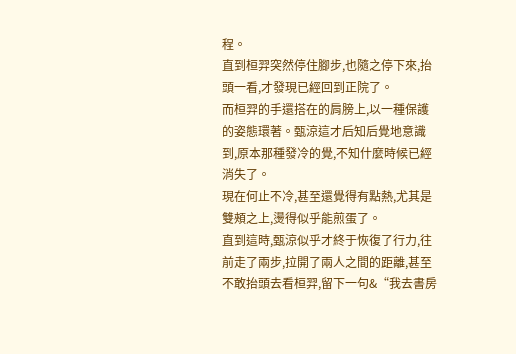程。
直到桓羿突然停住腳步,也隨之停下來,抬頭一看,才發現已經回到正院了。
而桓羿的手還搭在的肩膀上,以一種保護的姿態環著。甄涼這才后知后覺地意識到,原本那種發冷的覺,不知什麼時候已經消失了。
現在何止不冷,甚至還覺得有點熱,尤其是雙頰之上,燙得似乎能煎蛋了。
直到這時,甄涼似乎才終于恢復了行力,往前走了兩步,拉開了兩人之間的距離,甚至不敢抬頭去看桓羿,留下一句&“我去書房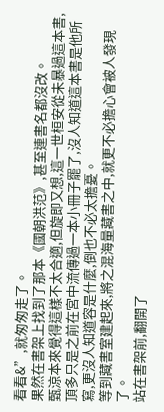看看&”,就匆匆走了。
果然在書架上找到了那本《國朝洪范》,甚至連書名都沒改。
甄涼本來覺得這樣不太合適,但旋即又想,這一世桓安從未暴過這本書,頂多只是之前在宮中流傳過一本小冊子罷了,沒人知道這本書是他所寫,更沒人知道容是什麼,倒也不必太擔憂。
等到藏書室建起來,將之混海量藏書之中,就更不必擔心會被人發現了。
站在書架前,翻開了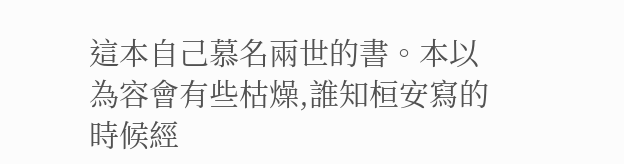這本自己慕名兩世的書。本以為容會有些枯燥,誰知桓安寫的時候經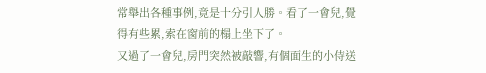常舉出各種事例,竟是十分引人勝。看了一會兒,覺得有些累,索在窗前的榻上坐下了。
又過了一會兒,房門突然被敲響,有個面生的小侍送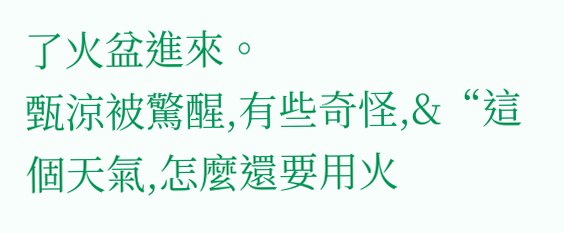了火盆進來。
甄涼被驚醒,有些奇怪,&“這個天氣,怎麼還要用火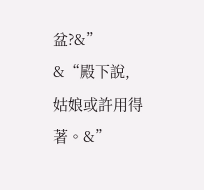盆?&”
&“殿下說,姑娘或許用得著。&”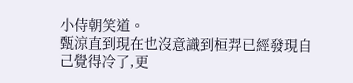小侍朝笑道。
甄涼直到現在也沒意識到桓羿已經發現自己覺得冷了,更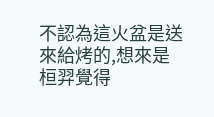不認為這火盆是送來給烤的,想來是桓羿覺得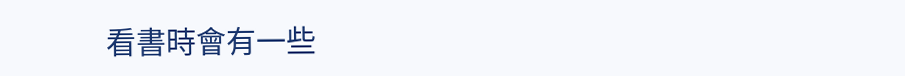看書時會有一些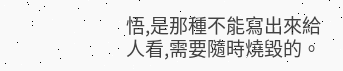悟,是那種不能寫出來給人看,需要隨時燒毀的。